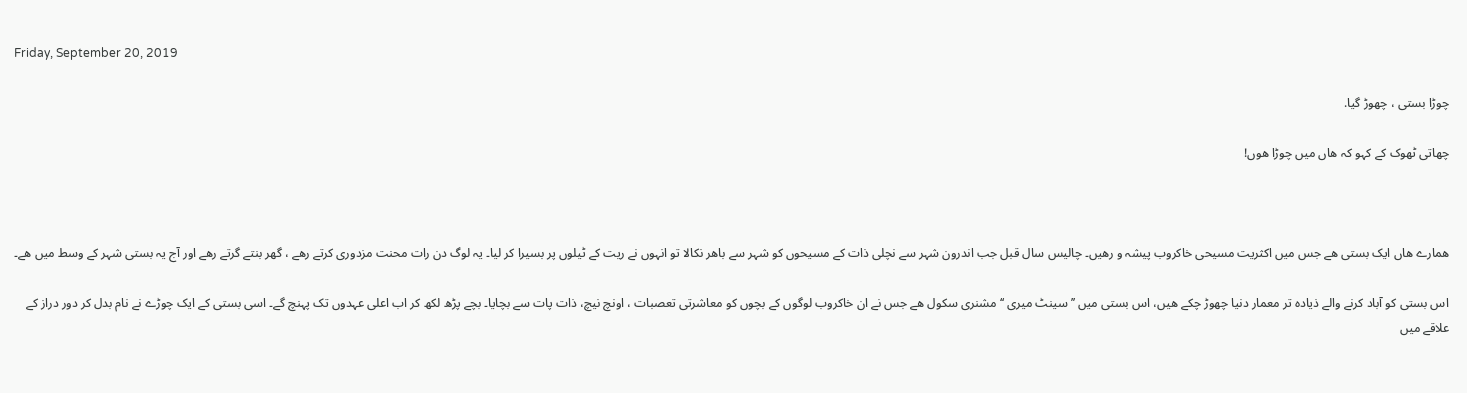Friday, September 20, 2019

چوڑا بستی ، چھوڑ گيا.

چھاتی ٹھوک کے کہو کہ ھاں ميں چوڑا ھوں!



ھمارے ھاں ايک بستی ھے جس ميں اکثريت مسيحی خاکروب پيشہ و رھيں۔ چاليس سال قبل جب اندرون شہر سے نچلی ذات کے مسيحوں کو شہر سے باھر نکالا تو انہوں نے ريت کے ٹيلوں پر بسيرا کر ليا۔ يہ لوگ دن رات محنت مزدوری کرتے رھے ، گھر بنتے گرتے رھے اور آج يہ بستی شہر کے وسط ميں ھے۔

اس بستی کو آباد کرنے والے ذيادہ تر معمار دنيا چھوڑ چکے ھيں، اس بستی ميں ’’سينٹ ميری ‘‘ مشنری سکول ھے جس نے ان خاکروب لوگوں کے بچوں کو معاشرتی تعصبات ، اونچ نيچ، ذات پات سے بچايا۔ بچے پڑھ لکھ کر اب اعلی عہدوں تک پہنچ گے۔ اسی بستی کے ايک چوڑے نے نام بدل کر دور دراز کے علاقے ميں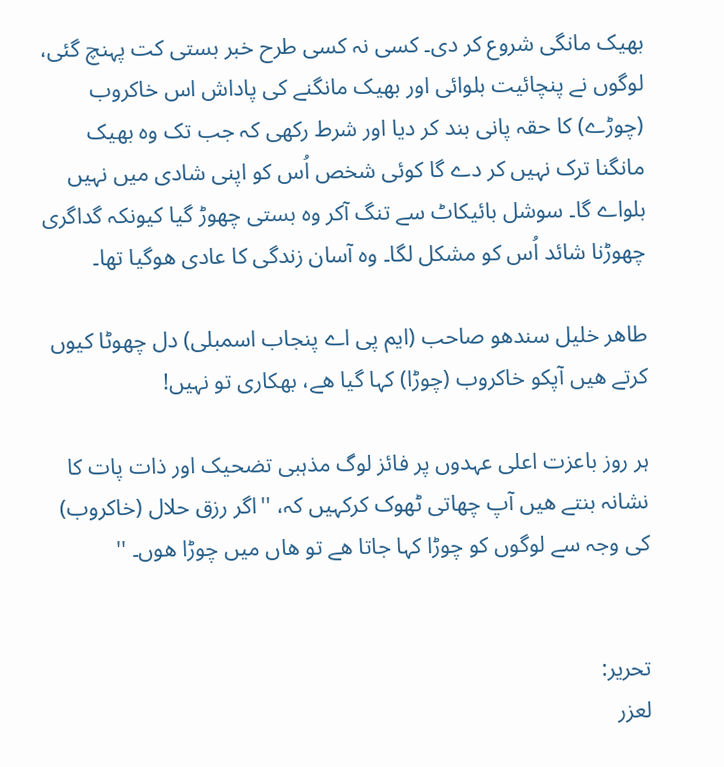بھيک مانگی شروع کر دی۔ کسی نہ کسی طرح خبر بستی کت پہنچ گئی، لوگوں نے پنچائيت بلوائی اور بھيک مانگنے کی پاداش اس خاکروب (چوڑے) کا حقہ پانی بند کر ديا اور شرط رکھی کہ جب تک وہ بھيک مانگنا ترک نہيں کر دے گا کوئی شخص اُس کو اپنی شادی ميں نہيں بلواے گا۔ سوشل بائيکاٹ سے تنگ آکر وہ بستی چھوڑ گيا کيونکہ گداگری چھوڑنا شائد اُس کو مشکل لگا۔ وہ آسان زندگی کا عادی ھوگيا تھا۔

طاھر خليل سندھو صاحب (ايم پی اے پنجاب اسمبلی) دل چھوٹا کيوں کرتے ھيں آپکو خاکروب (چوڑا) کہا گيا ھے، بھکاری تو نہيں!

ہر روز باعزت اعلی عہدوں پر فائز لوگ مذہبی تضحيک اور ذات پات کا نشانہ بنتے ھيں آپ چھاتی ٹھوک کرکہيں کہ، ''اگر رزق حلال (خاکروب) کی وجہ سے لوگوں کو چوڑا کہا جاتا ھے تو ھاں ميں چوڑا ھوں۔ ''


تحرير:
لعزر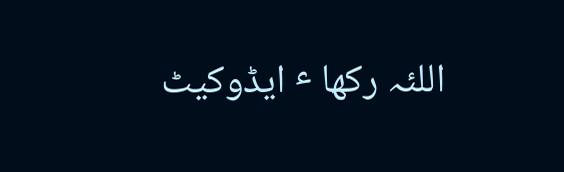اللئہ رکھا ٴ ايڈوکيٹ